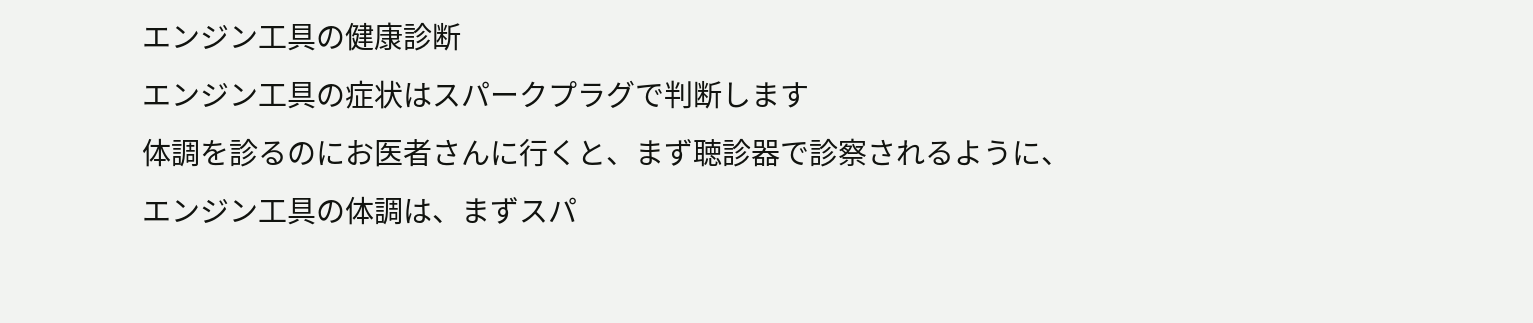エンジン工具の健康診断
エンジン工具の症状はスパークプラグで判断します
体調を診るのにお医者さんに行くと、まず聴診器で診察されるように、
エンジン工具の体調は、まずスパ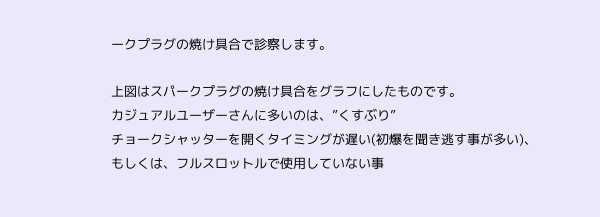ークプラグの焼け具合で診察します。

上図はスパークプラグの焼け具合をグラフにしたものです。
カジュアルユーザーさんに多いのは、”くすぶり”
チョークシャッターを開くタイミングが遅い(初爆を聞き逃す事が多い)、
もしくは、フルスロットルで使用していない事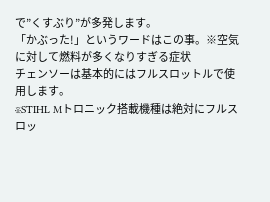で”くすぶり”が多発します。
「かぶった!」というワードはこの事。※空気に対して燃料が多くなりすぎる症状
チェンソーは基本的にはフルスロットルで使用します。
※STIHL Mトロニック搭載機種は絶対にフルスロッ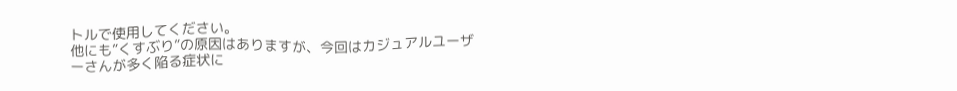トルで使用してください。
他にも”くすぶり”の原因はありますが、今回はカジュアルユーザーさんが多く陥る症状に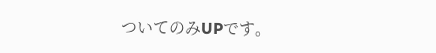ついてのみUPです。